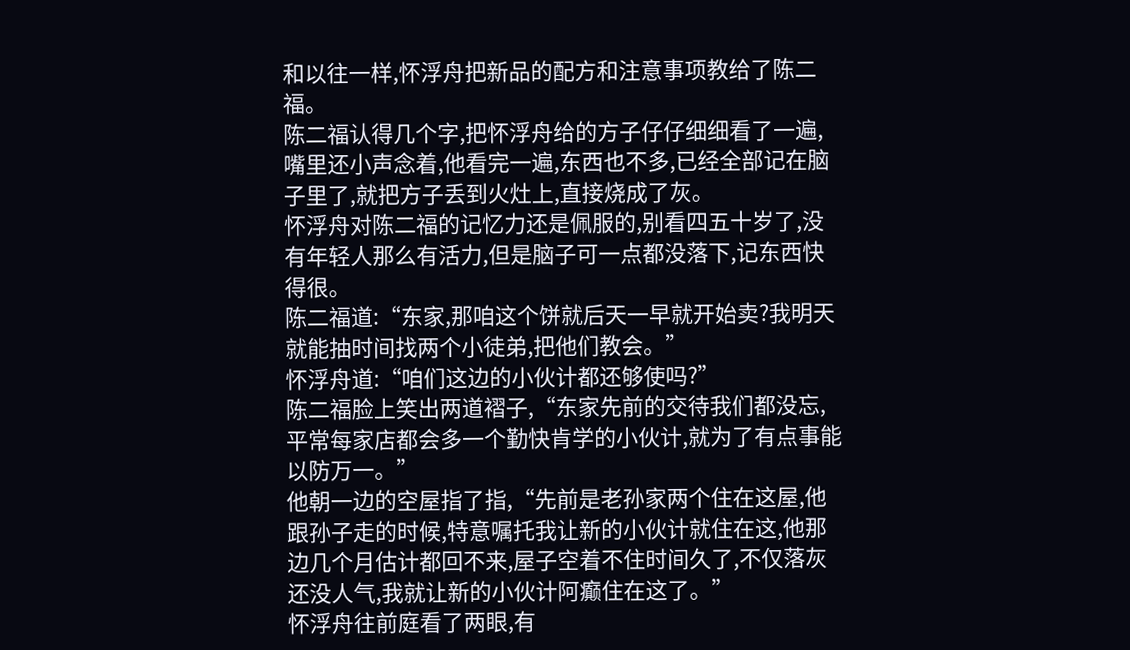和以往一样,怀浮舟把新品的配方和注意事项教给了陈二福。
陈二福认得几个字,把怀浮舟给的方子仔仔细细看了一遍,嘴里还小声念着,他看完一遍,东西也不多,已经全部记在脑子里了,就把方子丢到火灶上,直接烧成了灰。
怀浮舟对陈二福的记忆力还是佩服的,别看四五十岁了,没有年轻人那么有活力,但是脑子可一点都没落下,记东西快得很。
陈二福道:“东家,那咱这个饼就后天一早就开始卖?我明天就能抽时间找两个小徒弟,把他们教会。”
怀浮舟道:“咱们这边的小伙计都还够使吗?”
陈二福脸上笑出两道褶子,“东家先前的交待我们都没忘,平常每家店都会多一个勤快肯学的小伙计,就为了有点事能以防万一。”
他朝一边的空屋指了指,“先前是老孙家两个住在这屋,他跟孙子走的时候,特意嘱托我让新的小伙计就住在这,他那边几个月估计都回不来,屋子空着不住时间久了,不仅落灰还没人气,我就让新的小伙计阿癫住在这了。”
怀浮舟往前庭看了两眼,有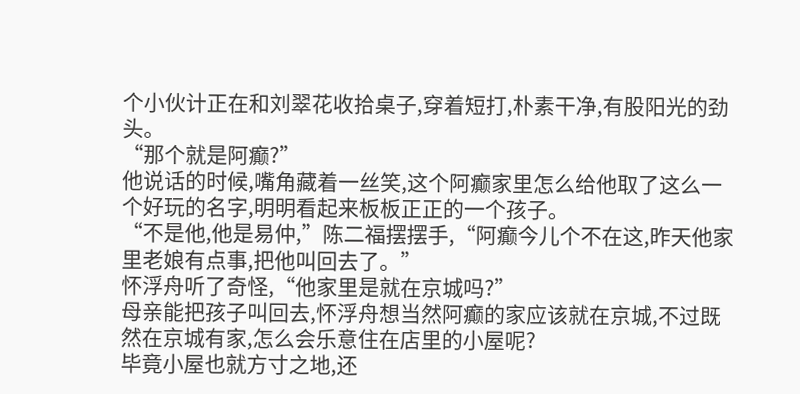个小伙计正在和刘翠花收拾桌子,穿着短打,朴素干净,有股阳光的劲头。
“那个就是阿癫?”
他说话的时候,嘴角藏着一丝笑,这个阿癫家里怎么给他取了这么一个好玩的名字,明明看起来板板正正的一个孩子。
“不是他,他是易仲,”陈二福摆摆手,“阿癫今儿个不在这,昨天他家里老娘有点事,把他叫回去了。”
怀浮舟听了奇怪,“他家里是就在京城吗?”
母亲能把孩子叫回去,怀浮舟想当然阿癫的家应该就在京城,不过既然在京城有家,怎么会乐意住在店里的小屋呢?
毕竟小屋也就方寸之地,还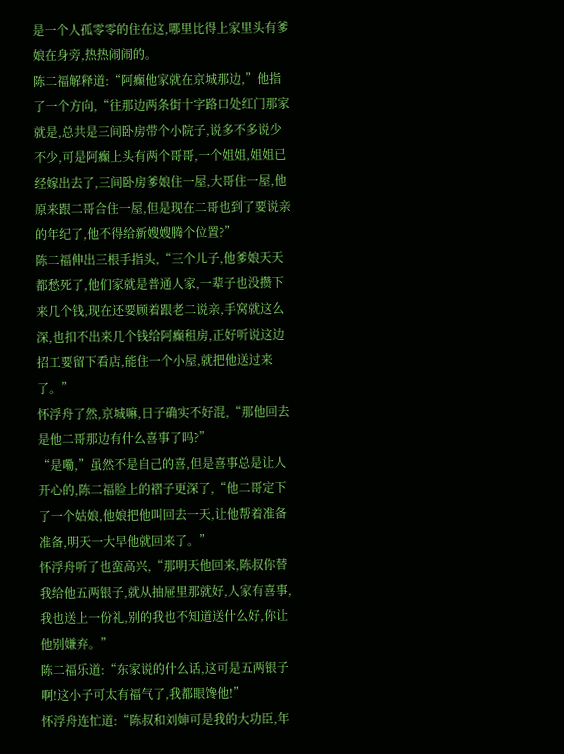是一个人孤零零的住在这,哪里比得上家里头有爹娘在身旁,热热闹闹的。
陈二福解释道:“阿癫他家就在京城那边,”他指了一个方向,“往那边两条街十字路口处红门那家就是,总共是三间卧房带个小院子,说多不多说少不少,可是阿癫上头有两个哥哥,一个姐姐,姐姐已经嫁出去了,三间卧房爹娘住一屋,大哥住一屋,他原来跟二哥合住一屋,但是现在二哥也到了要说亲的年纪了,他不得给新嫂嫂腾个位置?”
陈二福伸出三根手指头,“三个儿子,他爹娘天天都愁死了,他们家就是普通人家,一辈子也没攒下来几个钱,现在还要顾着跟老二说亲,手窝就这么深,也扣不出来几个钱给阿癫租房,正好听说这边招工要留下看店,能住一个小屋,就把他送过来了。”
怀浮舟了然,京城嘛,日子确实不好混,“那他回去是他二哥那边有什么喜事了吗?”
“是嘞,”虽然不是自己的喜,但是喜事总是让人开心的,陈二福脸上的褶子更深了,“他二哥定下了一个姑娘,他娘把他叫回去一天,让他帮着准备准备,明天一大早他就回来了。”
怀浮舟听了也蛮高兴,“那明天他回来,陈叔你替我给他五两银子,就从抽屉里那就好,人家有喜事,我也送上一份礼,别的我也不知道送什么好,你让他别嫌弃。”
陈二福乐道:“东家说的什么话,这可是五两银子啊!这小子可太有福气了,我都眼馋他!”
怀浮舟连忙道:“陈叔和刘婶可是我的大功臣,年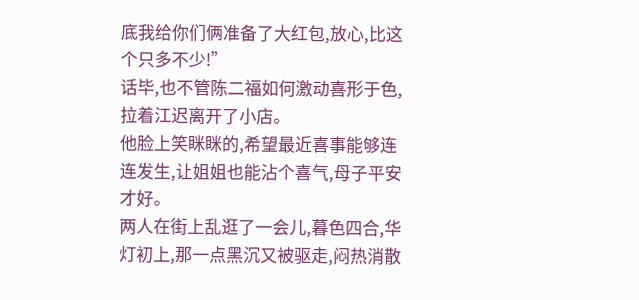底我给你们俩准备了大红包,放心,比这个只多不少!”
话毕,也不管陈二福如何激动喜形于色,拉着江迟离开了小店。
他脸上笑眯眯的,希望最近喜事能够连连发生,让姐姐也能沾个喜气,母子平安才好。
两人在街上乱逛了一会儿,暮色四合,华灯初上,那一点黑沉又被驱走,闷热消散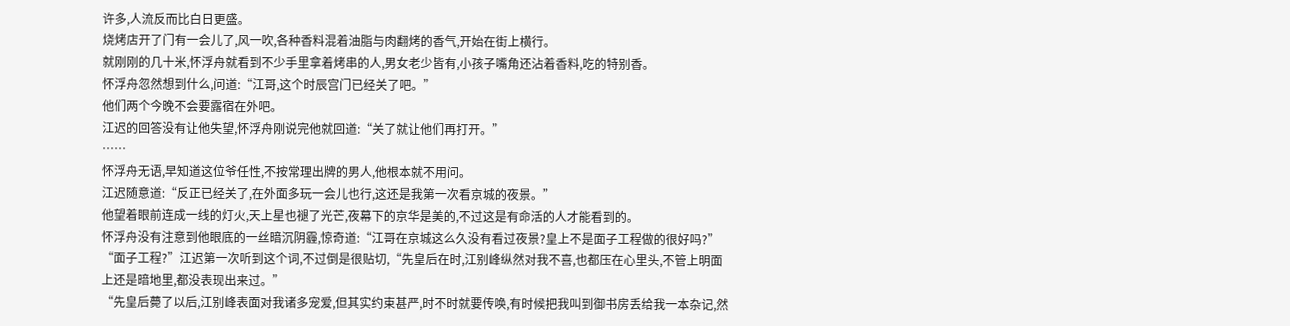许多,人流反而比白日更盛。
烧烤店开了门有一会儿了,风一吹,各种香料混着油脂与肉翻烤的香气,开始在街上横行。
就刚刚的几十米,怀浮舟就看到不少手里拿着烤串的人,男女老少皆有,小孩子嘴角还沾着香料,吃的特别香。
怀浮舟忽然想到什么,问道:“江哥,这个时辰宫门已经关了吧。”
他们两个今晚不会要露宿在外吧。
江迟的回答没有让他失望,怀浮舟刚说完他就回道:“关了就让他们再打开。”
……
怀浮舟无语,早知道这位爷任性,不按常理出牌的男人,他根本就不用问。
江迟随意道:“反正已经关了,在外面多玩一会儿也行,这还是我第一次看京城的夜景。”
他望着眼前连成一线的灯火,天上星也褪了光芒,夜幕下的京华是美的,不过这是有命活的人才能看到的。
怀浮舟没有注意到他眼底的一丝暗沉阴霾,惊奇道:“江哥在京城这么久没有看过夜景?皇上不是面子工程做的很好吗?”
“面子工程?”江迟第一次听到这个词,不过倒是很贴切,“先皇后在时,江别峰纵然对我不喜,也都压在心里头,不管上明面上还是暗地里,都没表现出来过。”
“先皇后薨了以后,江别峰表面对我诸多宠爱,但其实约束甚严,时不时就要传唤,有时候把我叫到御书房丢给我一本杂记,然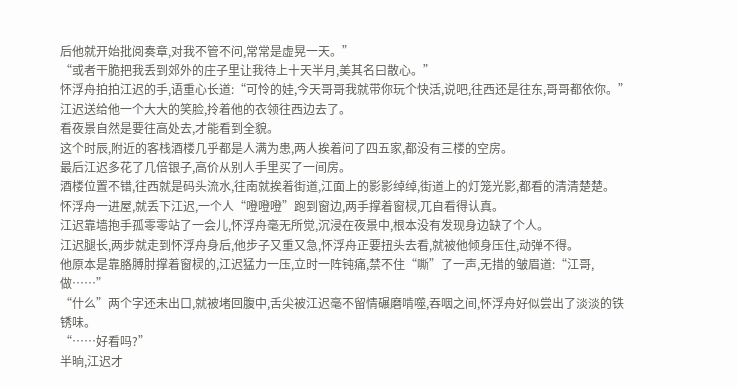后他就开始批阅奏章,对我不管不问,常常是虚晃一天。”
“或者干脆把我丢到郊外的庄子里让我待上十天半月,美其名曰散心。”
怀浮舟拍拍江迟的手,语重心长道:“可怜的娃,今天哥哥我就带你玩个快活,说吧,往西还是往东,哥哥都依你。”
江迟送给他一个大大的笑脸,拎着他的衣领往西边去了。
看夜景自然是要往高处去,才能看到全貌。
这个时辰,附近的客栈酒楼几乎都是人满为患,两人挨着问了四五家,都没有三楼的空房。
最后江迟多花了几倍银子,高价从别人手里买了一间房。
酒楼位置不错,往西就是码头流水,往南就挨着街道,江面上的影影绰绰,街道上的灯笼光影,都看的清清楚楚。
怀浮舟一进屋,就丢下江迟,一个人“噔噔噔”跑到窗边,两手撑着窗棂,兀自看得认真。
江迟靠墙抱手孤零零站了一会儿,怀浮舟毫无所觉,沉浸在夜景中,根本没有发现身边缺了个人。
江迟腿长,两步就走到怀浮舟身后,他步子又重又急,怀浮舟正要扭头去看,就被他倾身压住,动弹不得。
他原本是靠胳膊肘撑着窗棂的,江迟猛力一压,立时一阵钝痛,禁不住“嘶”了一声,无措的皱眉道:“江哥,做……”
“什么”两个字还未出口,就被堵回腹中,舌尖被江迟毫不留情碾磨啃噬,吞咽之间,怀浮舟好似尝出了淡淡的铁锈味。
“……好看吗?”
半晌,江迟才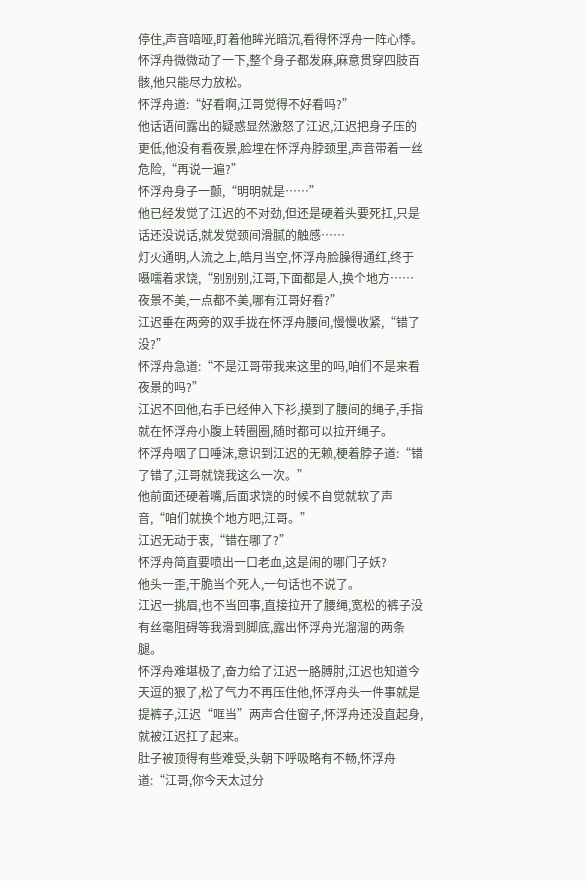停住,声音喑哑,盯着他眸光暗沉,看得怀浮舟一阵心悸。
怀浮舟微微动了一下,整个身子都发麻,麻意贯穿四肢百骸,他只能尽力放松。
怀浮舟道:“好看啊,江哥觉得不好看吗?”
他话语间露出的疑惑显然激怒了江迟,江迟把身子压的更低,他没有看夜景,脸埋在怀浮舟脖颈里,声音带着一丝危险,“再说一遍?”
怀浮舟身子一颤,“明明就是……”
他已经发觉了江迟的不对劲,但还是硬着头要死扛,只是话还没说话,就发觉颈间滑腻的触感……
灯火通明,人流之上,皓月当空,怀浮舟脸臊得通红,终于嗫嚅着求饶,“别别别,江哥,下面都是人,换个地方……夜景不美,一点都不美,哪有江哥好看?”
江迟垂在两旁的双手拢在怀浮舟腰间,慢慢收紧,“错了没?”
怀浮舟急道:“不是江哥带我来这里的吗,咱们不是来看夜景的吗?”
江迟不回他,右手已经伸入下衫,摸到了腰间的绳子,手指就在怀浮舟小腹上转圈圈,随时都可以拉开绳子。
怀浮舟咽了口唾沫,意识到江迟的无赖,梗着脖子道:“错了错了,江哥就饶我这么一次。”
他前面还硬着嘴,后面求饶的时候不自觉就软了声音,“咱们就换个地方吧,江哥。”
江迟无动于衷,“错在哪了?”
怀浮舟简直要喷出一口老血,这是闹的哪门子妖?
他头一歪,干脆当个死人,一句话也不说了。
江迟一挑眉,也不当回事,直接拉开了腰绳,宽松的裤子没有丝毫阻碍等我滑到脚底,露出怀浮舟光溜溜的两条腿。
怀浮舟难堪极了,奋力给了江迟一胳膊肘,江迟也知道今天逗的狠了,松了气力不再压住他,怀浮舟头一件事就是提裤子,江迟“哐当”两声合住窗子,怀浮舟还没直起身,就被江迟扛了起来。
肚子被顶得有些难受,头朝下呼吸略有不畅,怀浮舟道:“江哥,你今天太过分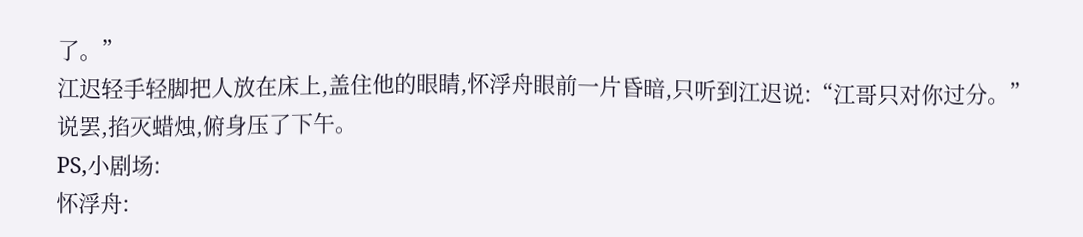了。”
江迟轻手轻脚把人放在床上,盖住他的眼睛,怀浮舟眼前一片昏暗,只听到江迟说:“江哥只对你过分。”
说罢,掐灭蜡烛,俯身压了下午。
PS,小剧场:
怀浮舟: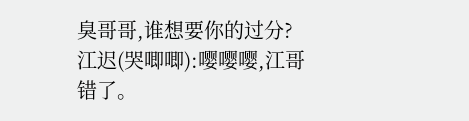臭哥哥,谁想要你的过分?
江迟(哭唧唧):嘤嘤嘤,江哥错了。